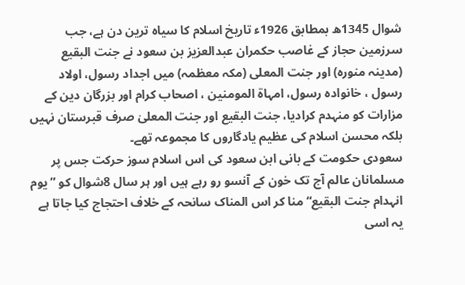شوال 1345ھ بمطابق 1926ء تاریخ اسلام کا سیاہ ترین دن ہے، جب سرزمین حجاز کے غاصب حکمران عبدالعزیز بن سعود نے جنت البقیع (مدینہ منورہ) اور جنت المعلی (مکہ معظمہ) میں اجداد رسول، اولاد رسول ، خانوادہ رسول، امہاة المومنین ، اصحاب کرام اور بزرگان دین کے مزارات کو منہدم کرادیا، جنت البقیع اور جنت المعلیٰ صرف قبرستان نہیں بلکہ محسن اسلام کی عظیم یادگاروں کا مجموعہ تھے۔
سعودی حکومت کے بانی ابن سعود کی اس اسلام سوز حرکت جس پر مسلمانان عالم آج تک خون کے آنسو رو رہے ہیں اور ہر سال 8شوال کو ”یوم انہدام جنت البقیع“ منا کر اس المناک سانحہ کے خلاف احتجاج کیا جاتا ہے یہ اسی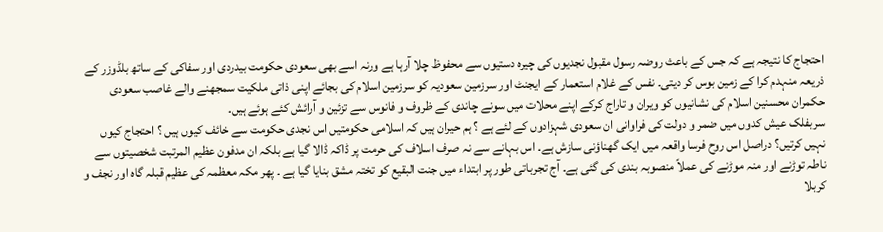احتجاج کا نتیجہ ہے کہ جس کے باعث روضہ رسول مقبول نجدیوں کی چیرہ دستیوں سے محفوظ چلا آرہا ہے ورنہ اسے بھی سعودی حکومت بیدردی اور سفاکی کے ساتھ بلڈوزر کے ذریعہ منہدم کرا کے زمین بوس کر دیتی۔ نفس کے غلام استعمار کے ایجنٹ اور سرزمین سعودیہ کو سرزمین اسلام کی بجائے اپنی ذاتی ملکیت سمجھنے والے غاصب سعودی حکمران محسنین اسلام کی نشانیوں کو ویران و تاراج کرکے اپنے محلات میں سونے چاندی کے ظروف و فانوس سے تزئین و آرائش کئے ہوئے ہیں۔
سربفلک عیش کدوں میں ضمر و دولت کی فراوانی ان سعودی شہزادوں کے لئے ہے ؟ ہم حیران ہیں کہ اسلامی حکومتیں اس نجدی حکومت سے خائف کیوں ہیں ؟ احتجاج کیوں نہیں کرتیں؟ دراصل اس روح فرسا واقعہ میں ایک گھناؤنی سازش ہے۔ اس بہانے سے نہ صرف اسلاف کی حرمت پر ڈاکہ ڈالا گیا ہے بلکہ ان مدفون عظیم المرتبت شخصیتوں سے ناطہ توڑنے اور منہ موڑنے کی عملاً منصوبہ بندی کی گئی ہے۔ آج تجرباتی طور پر ابتداء میں جنت البقیع کو تختہ مشق بنایا گیا ہے ۔ پھر مکہ معظمہ کی عظیم قبلہ گاہ اور نجف و کربلا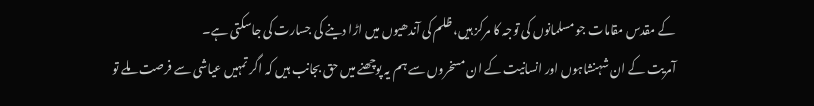کے مقدس مقامات جو مسلمانوں کی توجہ کا مرکز ہیں، ظلم کی آندھیوں میں اڑا دینے کی جسارت کی جاسکتی ہے۔
آمریت کے ان شہنشاہوں اور انسانیت کے ان مسخروں سے ہم یہ پوچھنے میں حق بجانب ہیں کہ اگر تمہیں عیاشی سے فرصت ملے تو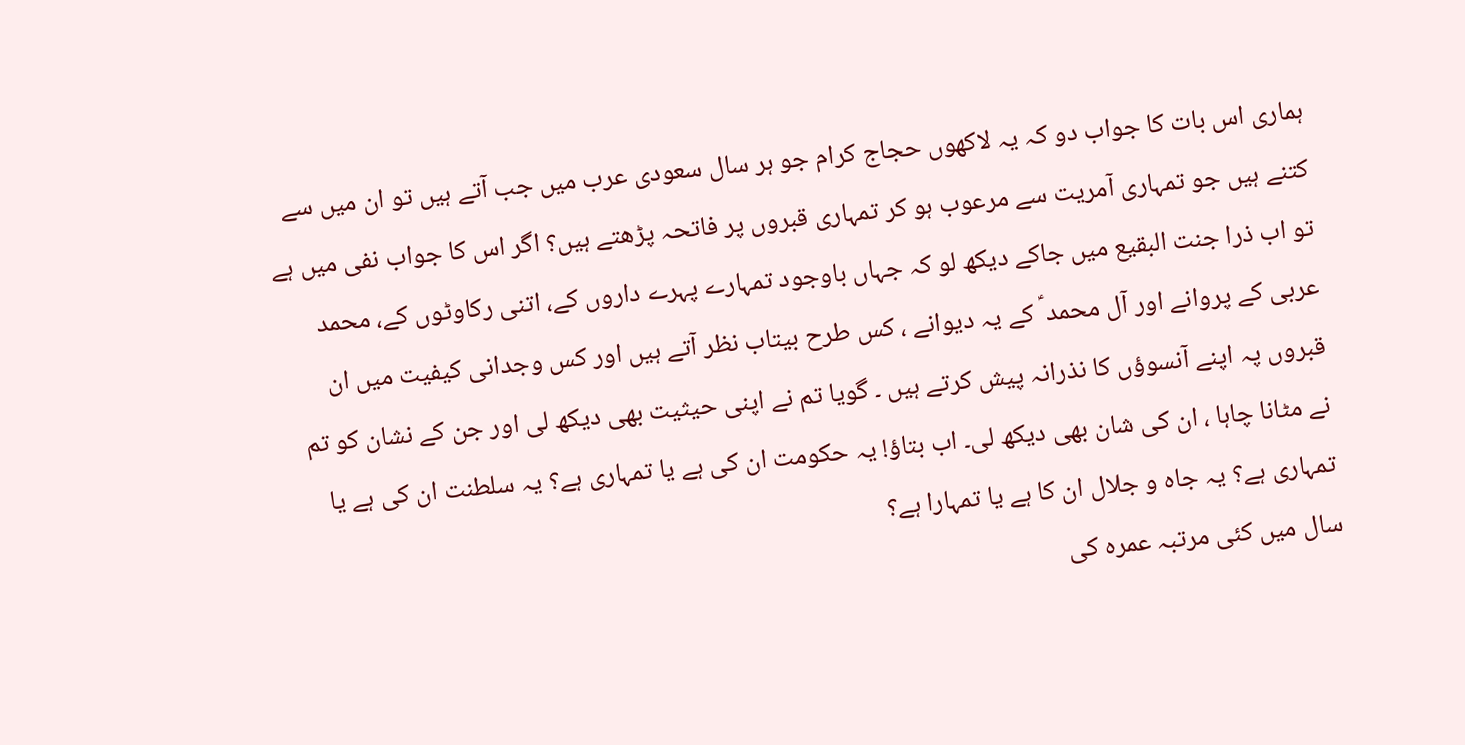ہماری اس بات کا جواب دو کہ یہ لاکھوں حجاج کرام جو ہر سال سعودی عرب میں جب آتے ہیں تو ان میں سے کتنے ہیں جو تمہاری آمریت سے مرعوب ہو کر تمہاری قبروں پر فاتحہ پڑھتے ہیں؟ اگر اس کا جواب نفی میں ہے تو اب ذرا جنت البقیع میں جاکے دیکھ لو کہ جہاں باوجود تمہارے پہرے داروں کے، اتنی رکاوٹوں کے، محمد عربی کے پروانے اور آل محمد ؑ کے یہ دیوانے ، کس طرح بیتاب نظر آتے ہیں اور کس وجدانی کیفیت میں ان قبروں پہ اپنے آنسوؤں کا نذرانہ پیش کرتے ہیں ۔ گویا تم نے اپنی حیثیت بھی دیکھ لی اور جن کے نشان کو تم نے مٹانا چاہا ، ان کی شان بھی دیکھ لی۔ اب بتاؤ! یہ حکومت ان کی ہے یا تمہاری ہے؟ یہ سلطنت ان کی ہے یا تمہاری ہے؟ یہ جاہ و جلال ان کا ہے یا تمہارا ہے؟
سال میں کئی مرتبہ عمرہ کی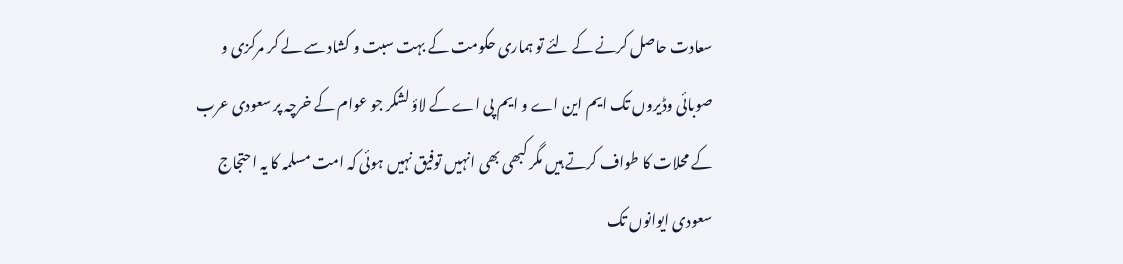سعادت حاصل کرنے کے لئے تو ہماری حکومت کے بہت سبت و کشاد سے لے کر مرکزی و صوبائی وڈیروں تک ایم این اے و ایم پی اے کے لاؤ لشکر جو عوام کے خرچہ پر سعودی عرب کے محلات کا طواف کرتے ہیں مگر کبھی بھی انہیں توفیق نہیں ہوئی کہ امت مسلمہ کا یہ احتجاج سعودی ایوانوں تک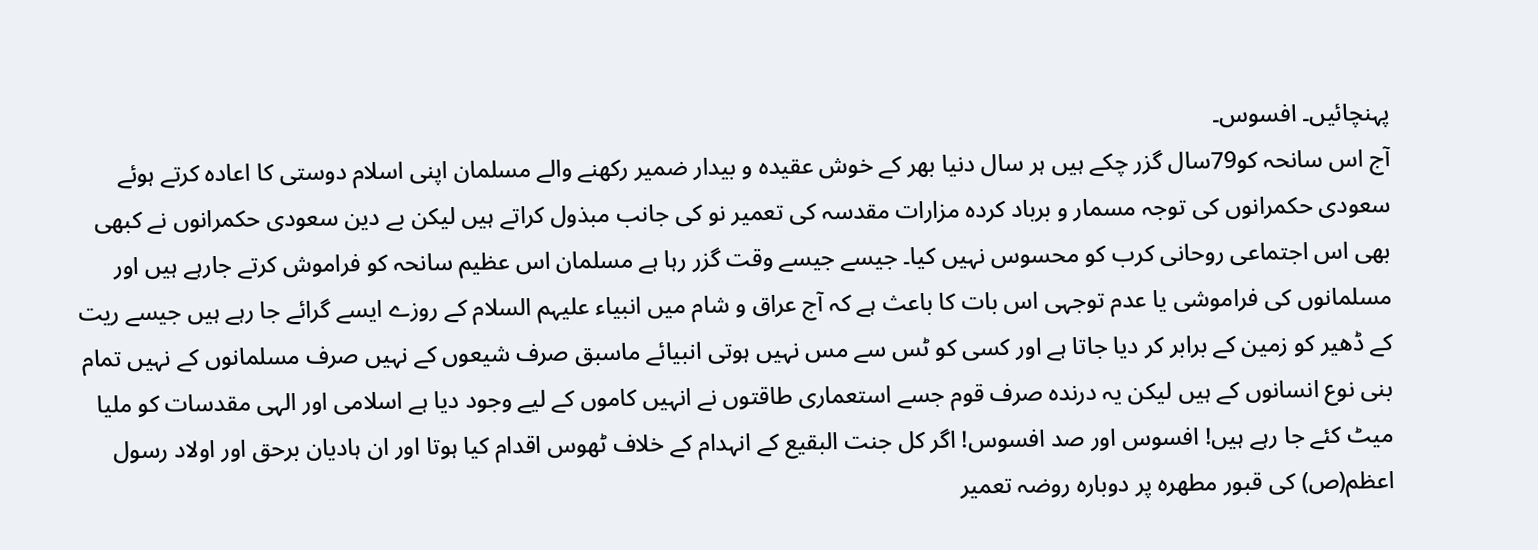پہنچائیں۔ افسوس۔
آج اس سانحہ کو79سال گزر چکے ہیں ہر سال دنیا بھر کے خوش عقیدہ و بیدار ضمیر رکھنے والے مسلمان اپنی اسلام دوستی کا اعادہ کرتے ہوئے سعودی حکمرانوں کی توجہ مسمار و برباد کردہ مزارات مقدسہ کی تعمیر نو کی جانب مبذول کراتے ہیں لیکن بے دین سعودی حکمرانوں نے کبھی بھی اس اجتماعی روحانی کرب کو محسوس نہیں کیا۔ جیسے جیسے وقت گزر رہا ہے مسلمان اس عظیم سانحہ کو فراموش کرتے جارہے ہیں اور مسلمانوں کی فراموشی یا عدم توجہی اس بات کا باعث ہے کہ آج عراق و شام میں انبیاء علیہم السلام کے روزے ایسے گرائے جا رہے ہیں جیسے ریت کے ڈھیر کو زمین کے برابر کر دیا جاتا ہے اور کسی کو ٹس سے مس نہیں ہوتی انبیائے ماسبق صرف شیعوں کے نہیں صرف مسلمانوں کے نہیں تمام بنی نوع انسانوں کے ہیں لیکن یہ درندہ صرف قوم جسے استعماری طاقتوں نے انہیں کاموں کے لیے وجود دیا ہے اسلامی اور الہی مقدسات کو ملیا میٹ کئے جا رہے ہیں! افسوس اور صد افسوس! اگر کل جنت البقیع کے انہدام کے خلاف ٹھوس اقدام کیا ہوتا اور ان ہادیان برحق اور اولاد رسول اعظم(ص) کی قبور مطھرہ پر دوبارہ روضہ تعمیر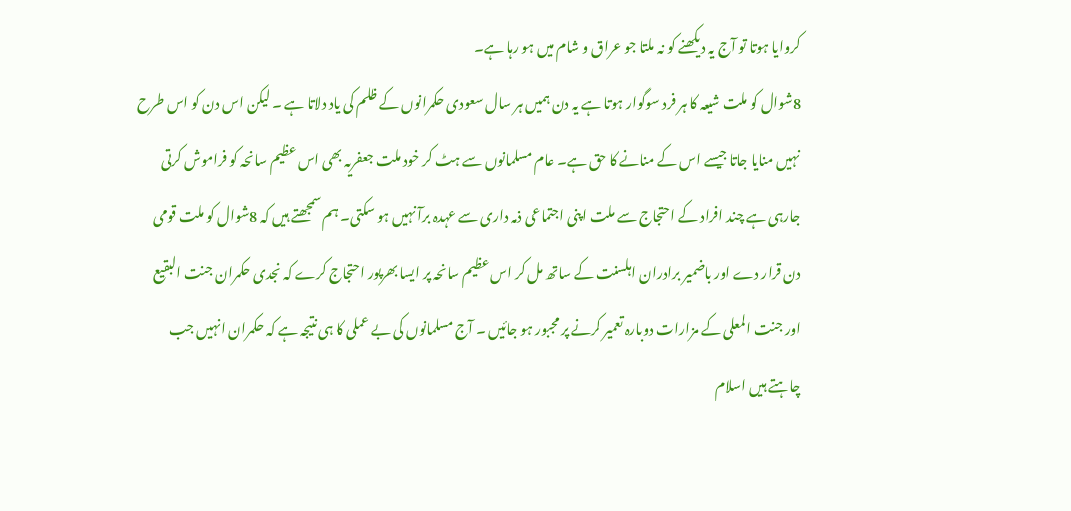کروایا ہوتا تو آج یہ دیکھنے کو نہ ملتا جو عراق و شام میں ہو رہا ہے۔
8شوال کو ملت شیعہ کا ہر فرد سوگوار ہوتا ہے یہ دن ہمیں ہر سال سعودی حکمرانوں کے ظلم کی یاد دلاتا ہے ۔ لیکن اس دن کو اس طرح نہیں منایا جاتا جیسے اس کے منانے کا حق ہے۔ عام مسلمانوں سے ہٹ کر خود ملت جعفریہ بھی اس عظیم سانحہ کو فراموش کرتی جارہی ہے چند افراد کے احتجاج سے ملت اپنی اجتماعی ذمہ داری سے عہدہ برآ نہیں ہو سکتی۔ ہم سمجھتے ہیں کہ 8شوال کو ملت قومی دن قرار دے اور باضمیر برادران اہلسنت کے ساتھ مل کر اس عظیم سانحہ پر ایسا بھرپور احتجاج کرے کہ نجدی حکمران جنت البقیع اور جنت المعلی کے مزارات دوبارہ تعمیر کرنے پر مجبور ہو جائیں ۔ آج مسلمانوں کی بے عملی کا ہی نتیجہ ہے کہ حکمران انہیں جب چاہتے ہیں اسلام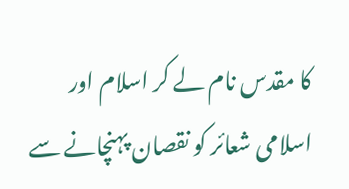کا مقدس نام لے کر اسلام اور اسلامی شعائر کو نقصان پہنچانے سے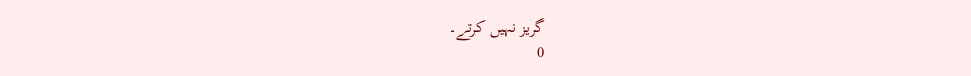گریز نہیں کرتے۔
0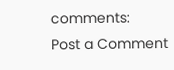comments:
Post a Comment